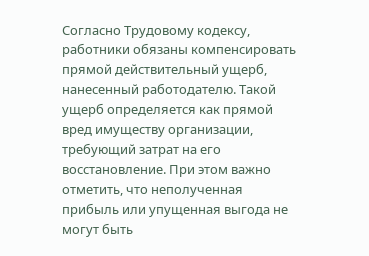Согласно Трудовому кодексу, работники обязаны компенсировать прямой действительный ущерб, нанесенный работодателю. Такой ущерб определяется как прямой вред имуществу организации, требующий затрат на его восстановление. При этом важно отметить, что неполученная прибыль или упущенная выгода не могут быть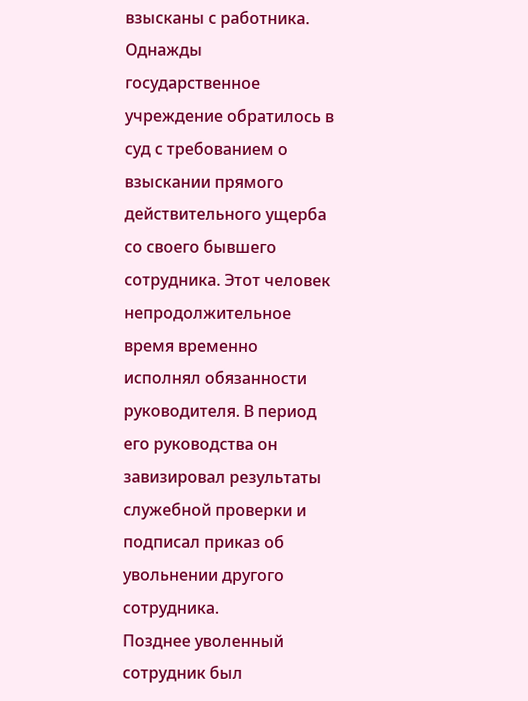взысканы с работника.
Однажды государственное учреждение обратилось в суд с требованием о взыскании прямого действительного ущерба со своего бывшего сотрудника. Этот человек непродолжительное время временно исполнял обязанности руководителя. В период его руководства он завизировал результаты служебной проверки и подписал приказ об увольнении другого сотрудника.
Позднее уволенный сотрудник был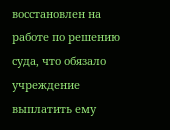восстановлен на работе по решению суда, что обязало учреждение выплатить ему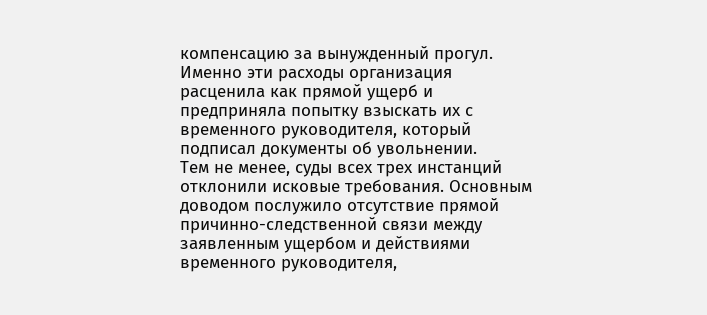компенсацию за вынужденный прогул. Именно эти расходы организация расценила как прямой ущерб и предприняла попытку взыскать их с временного руководителя, который подписал документы об увольнении.
Тем не менее, суды всех трех инстанций отклонили исковые требования. Основным доводом послужило отсутствие прямой причинно-следственной связи между заявленным ущербом и действиями временного руководителя,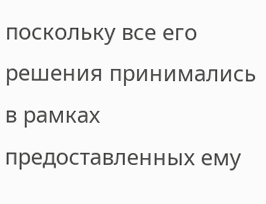поскольку все его решения принимались в рамках предоставленных ему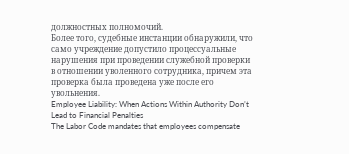должностных полномочий.
Более того, судебные инстанции обнаружили, что само учреждение допустило процессуальные нарушения при проведении служебной проверки в отношении уволенного сотрудника, причем эта проверка была проведена уже после его увольнения.
Employee Liability: When Actions Within Authority Don’t Lead to Financial Penalties
The Labor Code mandates that employees compensate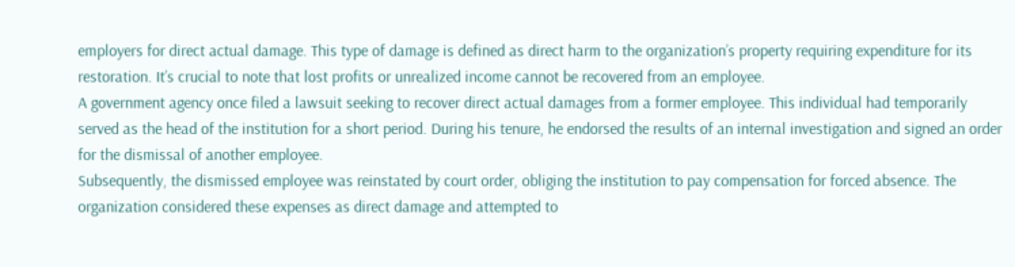employers for direct actual damage. This type of damage is defined as direct harm to the organization’s property requiring expenditure for its restoration. It’s crucial to note that lost profits or unrealized income cannot be recovered from an employee.
A government agency once filed a lawsuit seeking to recover direct actual damages from a former employee. This individual had temporarily served as the head of the institution for a short period. During his tenure, he endorsed the results of an internal investigation and signed an order for the dismissal of another employee.
Subsequently, the dismissed employee was reinstated by court order, obliging the institution to pay compensation for forced absence. The organization considered these expenses as direct damage and attempted to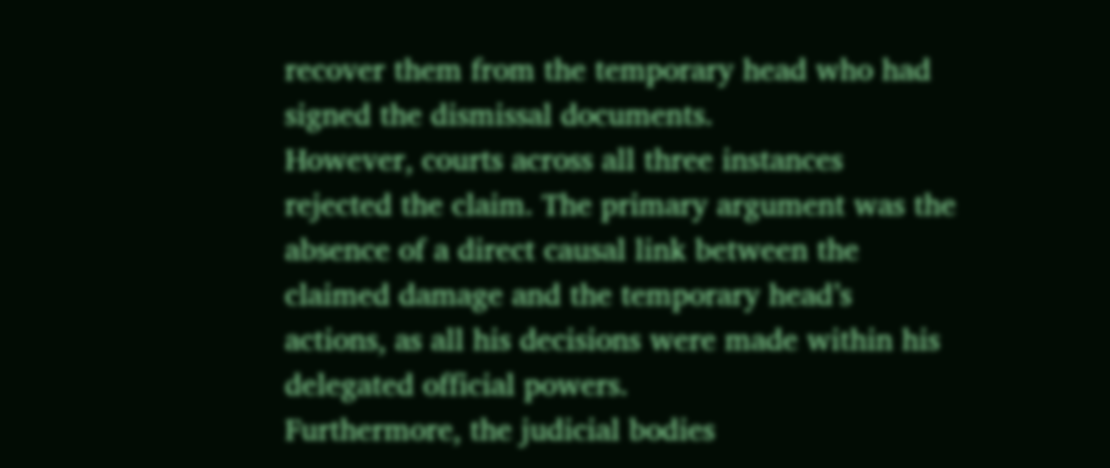recover them from the temporary head who had signed the dismissal documents.
However, courts across all three instances rejected the claim. The primary argument was the absence of a direct causal link between the claimed damage and the temporary head’s actions, as all his decisions were made within his delegated official powers.
Furthermore, the judicial bodies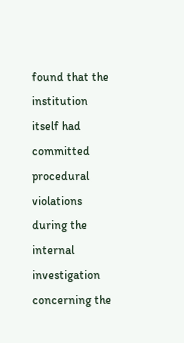found that the institution itself had committed procedural violations during the internal investigation concerning the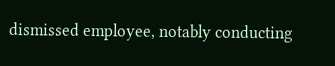dismissed employee, notably conducting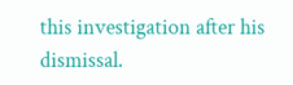this investigation after his dismissal.